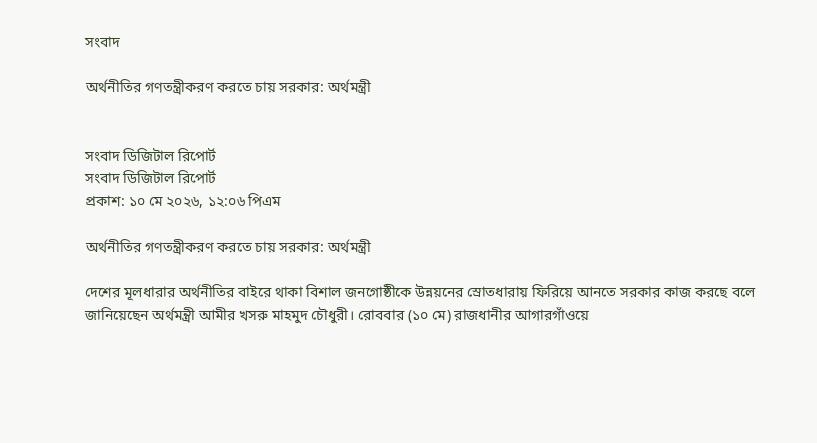সংবাদ

অর্থনীতির গণতন্ত্রীকরণ করতে চায় সরকার: অর্থমন্ত্রী


সংবাদ ডিজিটাল রিপোর্ট
সংবাদ ডিজিটাল রিপোর্ট
প্রকাশ: ১০ মে ২০২৬, ১২:০৬ পিএম

অর্থনীতির গণতন্ত্রীকরণ করতে চায় সরকার: অর্থমন্ত্রী

দেশের মূলধারার অর্থনীতির বাইরে থাকা বিশাল জনগোষ্ঠীকে উন্নয়নের স্রোতধারায় ফিরিয়ে আনতে সরকার কাজ করছে বলে জানিয়েছেন অর্থমন্ত্রী আমীর খসরু মাহমুদ চৌধুরী। রোববার (১০ মে) রাজধানীর আগারগাঁওয়ে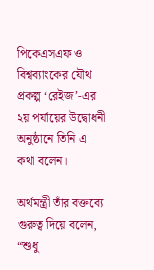পিকেএসএফ ও বিশ্বব্যাংকের যৌথ প্রকল্প ‘রেইজ’-এর ২য় পর্যায়ের উদ্বোধনী অনুষ্ঠানে তিনি এ কথা বলেন।

অর্থমন্ত্রী তাঁর বক্তব্যে গুরুত্ব দিয়ে বলেন, “শুধু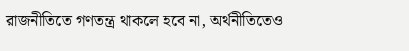রাজনীতিতে গণতন্ত্র থাকলে হবে না, অর্থনীতিতেও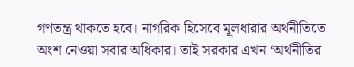গণতন্ত্র থাকতে হবে। নাগরিক হিসেবে মূলধারার অর্থনীতিতে অংশ নেওয়া সবার অধিকার। তাই সরকার এখন ‘অর্থনীতির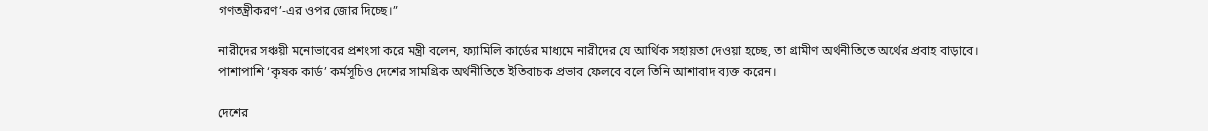গণতন্ত্রীকরণ’-এর ওপর জোর দিচ্ছে।”

নারীদের সঞ্চয়ী মনোভাবের প্রশংসা করে মন্ত্রী বলেন, ফ্যামিলি কার্ডের মাধ্যমে নারীদের যে আর্থিক সহায়তা দেওয়া হচ্ছে, তা গ্রামীণ অর্থনীতিতে অর্থের প্রবাহ বাড়াবে। পাশাপাশি ‘কৃষক কার্ড’ কর্মসূচিও দেশের সামগ্রিক অর্থনীতিতে ইতিবাচক প্রভাব ফেলবে বলে তিনি আশাবাদ ব্যক্ত করেন।

দেশের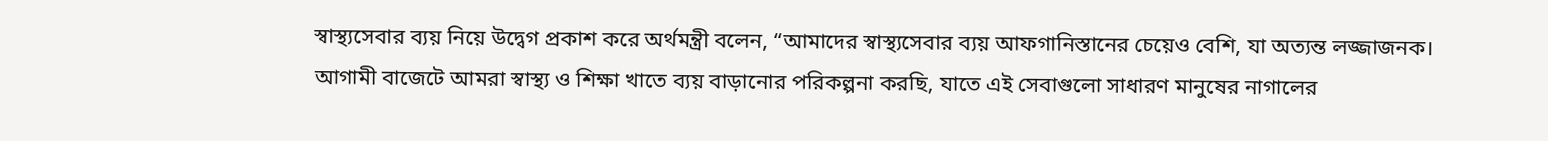স্বাস্থ্যসেবার ব্যয় নিয়ে উদ্বেগ প্রকাশ করে অর্থমন্ত্রী বলেন, “আমাদের স্বাস্থ্যসেবার ব্যয় আফগানিস্তানের চেয়েও বেশি, যা অত্যন্ত লজ্জাজনক। আগামী বাজেটে আমরা স্বাস্থ্য ও শিক্ষা খাতে ব্যয় বাড়ানোর পরিকল্পনা করছি, যাতে এই সেবাগুলো সাধারণ মানুষের নাগালের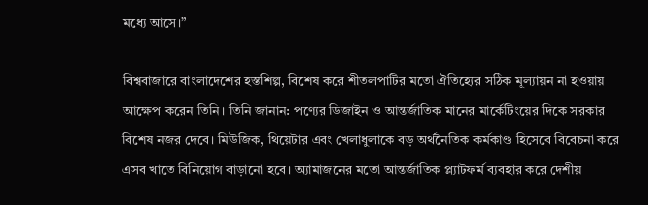মধ্যে আসে।”

বিশ্ববাজারে বাংলাদেশের হস্তশিল্প, বিশেষ করে শীতলপাটির মতো ঐতিহ্যের সঠিক মূল্যায়ন না হওয়ায় আক্ষেপ করেন তিনি। তিনি জানান: পণ্যের ডিজাইন ও আন্তর্জাতিক মানের মার্কেটিংয়ের দিকে সরকার বিশেষ নজর দেবে। মিউজিক, থিয়েটার এবং খেলাধুলাকে বড় অর্থনৈতিক কর্মকাণ্ড হিসেবে বিবেচনা করে এসব খাতে বিনিয়োগ বাড়ানো হবে। অ্যামাজনের মতো আন্তর্জাতিক প্ল্যাটফর্ম ব্যবহার করে দেশীয়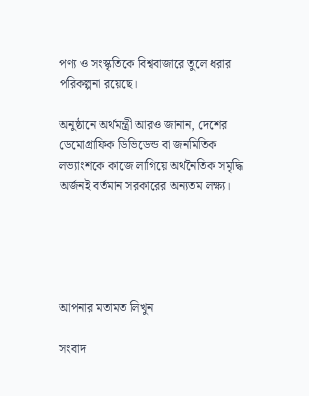পণ্য ও সংস্কৃতিকে বিশ্ববাজারে তুলে ধরার পরিকল্পনা রয়েছে।

অনুষ্ঠানে অর্থমন্ত্রী আরও জানান, দেশের ডেমোগ্রাফিক ডিভিডেন্ড বা জনমিতিক লভ্যাংশকে কাজে লাগিয়ে অর্থনৈতিক সমৃদ্ধি অর্জনই বর্তমান সরকারের অন্যতম লক্ষ্য।





আপনার মতামত লিখুন

সংবাদ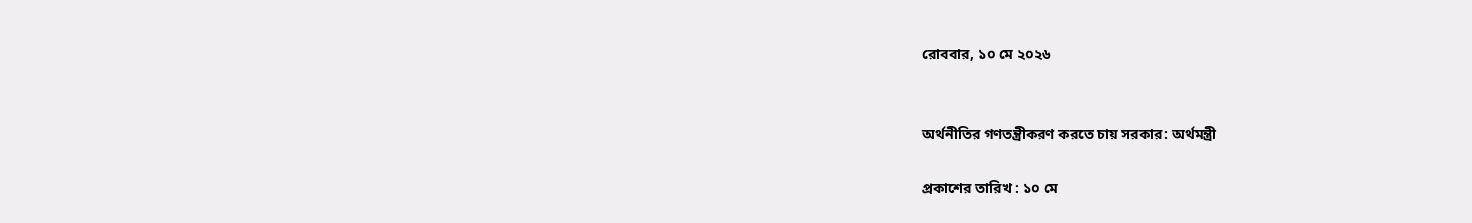রোববার, ১০ মে ২০২৬


অর্থনীতির গণতন্ত্রীকরণ করতে চায় সরকার: অর্থমন্ত্রী

প্রকাশের তারিখ : ১০ মে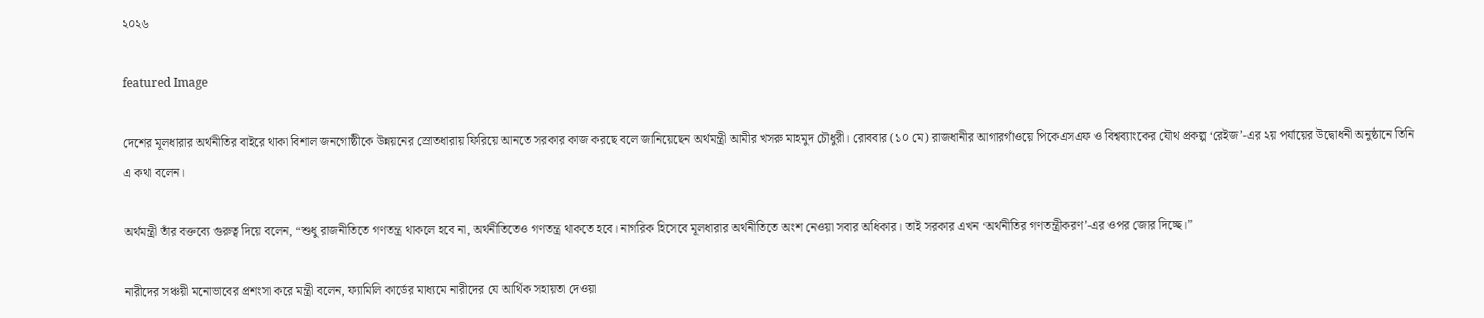২০২৬

featured Image

দেশের মূলধারার অর্থনীতির বাইরে থাকা বিশাল জনগোষ্ঠীকে উন্নয়নের স্রোতধারায় ফিরিয়ে আনতে সরকার কাজ করছে বলে জানিয়েছেন অর্থমন্ত্রী আমীর খসরু মাহমুদ চৌধুরী। রোববার (১০ মে) রাজধানীর আগারগাঁওয়ে পিকেএসএফ ও বিশ্বব্যাংকের যৌথ প্রকল্প ‘রেইজ’-এর ২য় পর্যায়ের উদ্বোধনী অনুষ্ঠানে তিনি এ কথা বলেন।

অর্থমন্ত্রী তাঁর বক্তব্যে গুরুত্ব দিয়ে বলেন, “শুধু রাজনীতিতে গণতন্ত্র থাকলে হবে না, অর্থনীতিতেও গণতন্ত্র থাকতে হবে। নাগরিক হিসেবে মূলধারার অর্থনীতিতে অংশ নেওয়া সবার অধিকার। তাই সরকার এখন ‘অর্থনীতির গণতন্ত্রীকরণ’-এর ওপর জোর দিচ্ছে।”

নারীদের সঞ্চয়ী মনোভাবের প্রশংসা করে মন্ত্রী বলেন, ফ্যামিলি কার্ডের মাধ্যমে নারীদের যে আর্থিক সহায়তা দেওয়া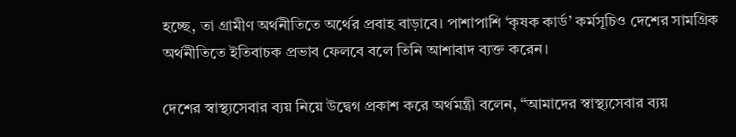হচ্ছে, তা গ্রামীণ অর্থনীতিতে অর্থের প্রবাহ বাড়াবে। পাশাপাশি ‘কৃষক কার্ড’ কর্মসূচিও দেশের সামগ্রিক অর্থনীতিতে ইতিবাচক প্রভাব ফেলবে বলে তিনি আশাবাদ ব্যক্ত করেন।

দেশের স্বাস্থ্যসেবার ব্যয় নিয়ে উদ্বেগ প্রকাশ করে অর্থমন্ত্রী বলেন, “আমাদের স্বাস্থ্যসেবার ব্যয়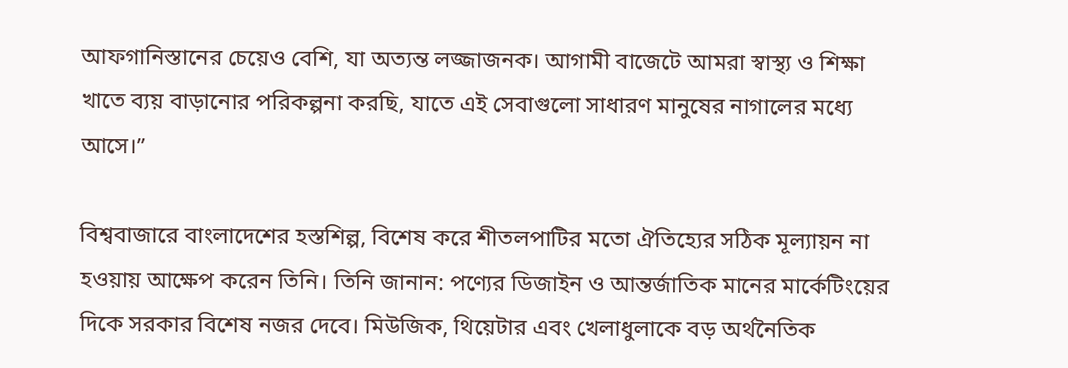আফগানিস্তানের চেয়েও বেশি, যা অত্যন্ত লজ্জাজনক। আগামী বাজেটে আমরা স্বাস্থ্য ও শিক্ষা খাতে ব্যয় বাড়ানোর পরিকল্পনা করছি, যাতে এই সেবাগুলো সাধারণ মানুষের নাগালের মধ্যে আসে।”

বিশ্ববাজারে বাংলাদেশের হস্তশিল্প, বিশেষ করে শীতলপাটির মতো ঐতিহ্যের সঠিক মূল্যায়ন না হওয়ায় আক্ষেপ করেন তিনি। তিনি জানান: পণ্যের ডিজাইন ও আন্তর্জাতিক মানের মার্কেটিংয়ের দিকে সরকার বিশেষ নজর দেবে। মিউজিক, থিয়েটার এবং খেলাধুলাকে বড় অর্থনৈতিক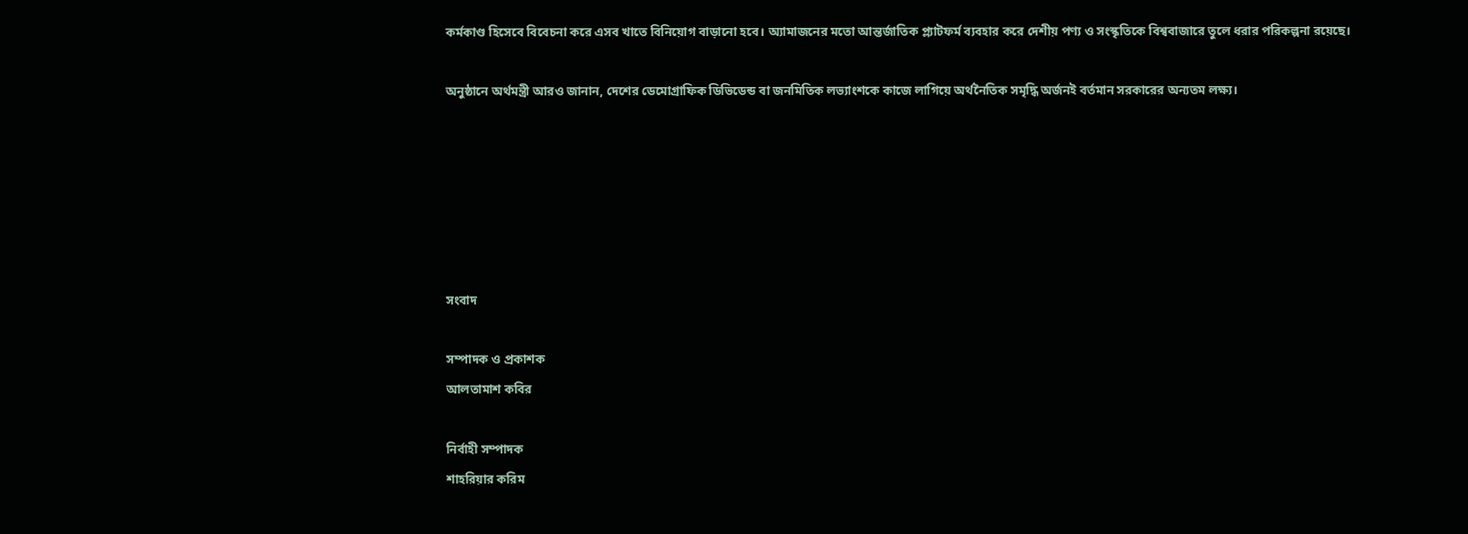কর্মকাণ্ড হিসেবে বিবেচনা করে এসব খাতে বিনিয়োগ বাড়ানো হবে। অ্যামাজনের মতো আন্তর্জাতিক প্ল্যাটফর্ম ব্যবহার করে দেশীয় পণ্য ও সংস্কৃতিকে বিশ্ববাজারে তুলে ধরার পরিকল্পনা রয়েছে।

অনুষ্ঠানে অর্থমন্ত্রী আরও জানান, দেশের ডেমোগ্রাফিক ডিভিডেন্ড বা জনমিতিক লভ্যাংশকে কাজে লাগিয়ে অর্থনৈতিক সমৃদ্ধি অর্জনই বর্তমান সরকারের অন্যতম লক্ষ্য।






সংবাদ

সম্পাদক ও প্রকাশক
আলতামাশ কবির

নির্বাহী সম্পাদক
শাহরিয়ার করিম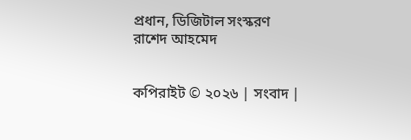প্রধান, ডিজিটাল সংস্করণ
রাশেদ আহমেদ


কপিরাইট © ২০২৬ | সংবাদ |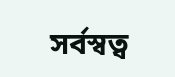সর্বস্বত্ব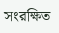সংরক্ষিত